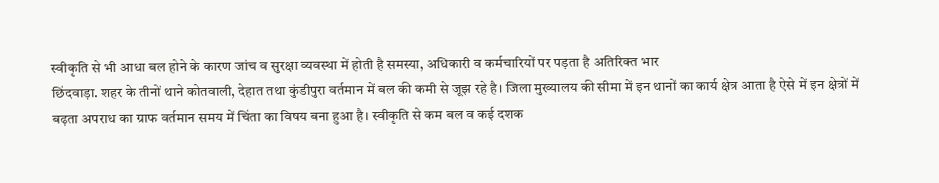स्वीकृति से भी आधा बल होने के कारण जांच व सुरक्षा व्यवस्था में होती है समस्या, अधिकारी व कर्मचारियों पर पड़ता है अतिरिक्त भार
छिंदवाड़ा. शहर के तीनों थाने कोतवाली, देहात तथा कुंडीपुरा वर्तमान में बल की कमी से जूझ रहे है। जिला मुख्यालय की सीमा में इन थानों का कार्य क्षेत्र आता है ऐसे में इन क्षेत्रों में बढ़ता अपराध का ग्राफ वर्तमान समय में चिंता का विषय बना हुआ है। स्वीकृति से कम बल व कई दशक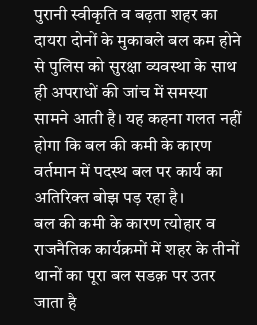पुरानी स्वीकृति व बढ़ता शहर का दायरा दोनों के मुकाबले बल कम होने से पुलिस को सुरक्षा व्यवस्था के साथ ही अपराधों की जांच में समस्या सामने आती है। यह कहना गलत नहीं होगा कि बल की कमी के कारण वर्तमान में पदस्थ बल पर कार्य का अतिरिक्त बोझ पड़ रहा है।
बल की कमी के कारण त्योहार व राजनैतिक कार्यक्रमों में शहर के तीनों थानों का पूरा बल सडक़ पर उतर जाता है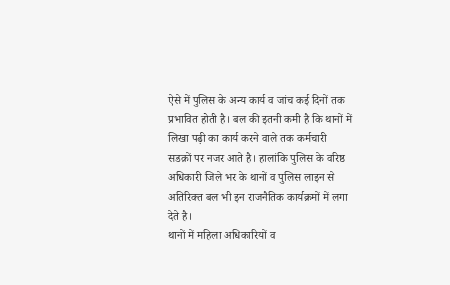ऐसे में पुलिस के अन्य कार्य व जांच कई दिनों तक प्रभावित होती है। बल की इतनी कमी है कि थानों में लिखा पढ़ी का कार्य करने वाले तक कर्मचारी सडक़ों पर नजर आते है। हालांकि पुलिस के वरिष्ठ अधिकारी जिले भर के थानों व पुलिस लाइन से अतिरिक्त बल भी इन राजनैतिक कार्यक्रमों में लगा देते है।
थानों में महिला अधिकारियों व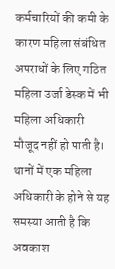कर्मचारियों की कमी के कारण महिला संबंधित अपराधों के लिए गठित महिला उर्जा डेस्क में भी महिला अधिकारी मौजूद नहीं हो पाती है। थानों में एक महिला अधिकारी के होने से यह समस्या आती है कि अवकाश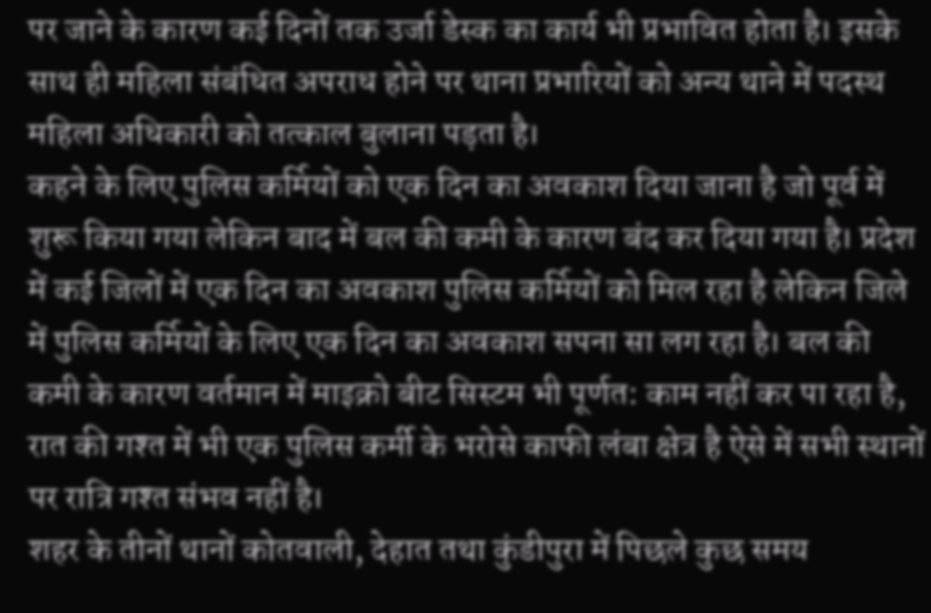पर जाने के कारण कई दिनों तक उर्जा डेस्क का कार्य भी प्रभावित होता है। इसके साथ ही महिला संबंधित अपराध होने पर थाना प्रभारियों को अन्य थाने में पदस्थ महिला अधिकारी को तत्काल बुलाना पड़ता है।
कहने के लिए पुलिस कर्मियों को एक दिन का अवकाश दिया जाना है जो पूर्व में शुरू किया गया लेकिन बाद में बल की कमी के कारण बंद कर दिया गया है। प्रदेश में कई जिलों में एक दिन का अवकाश पुलिस कर्मियों को मिल रहा है लेकिन जिले में पुलिस कर्मियों के लिए एक दिन का अवकाश सपना सा लग रहा है। बल की कमी के कारण वर्तमान में माइक्रो बीट सिस्टम भी पूर्णत: काम नहीं कर पा रहा है, रात की गश्त में भी एक पुलिस कर्मी के भरोसे काफी लंबा क्षेत्र है ऐसे में सभी स्थानों पर रात्रि गश्त संभव नहीं है।
शहर के तीनों थानों कोतवाली, देहात तथा कुंडीपुरा में पिछले कुछ समय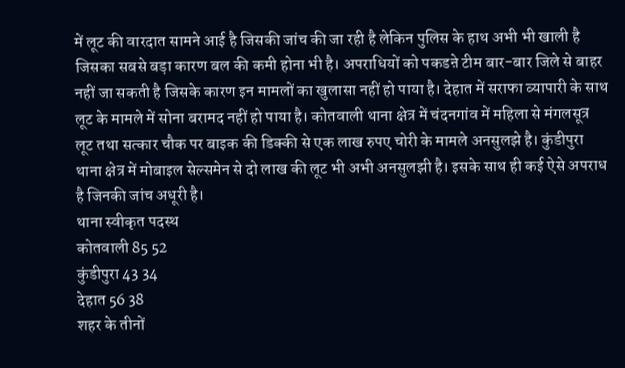में लूट की वारदात सामने आई है जिसकी जांच की जा रही है लेकिन पुलिस के हाथ अभी भी खाली है जिसका सबसे बड़ा कारण बल की कमी होना भी है। अपराधियों को पकडऩे टीम बार-बार जिले से बाहर नहीं जा सकती है जिसके कारण इन मामलों का खुलासा नहीं हो पाया है। देहात में सराफा व्यापारी के साथ लूट के मामले में सोना बरामद नहीं हो पाया है। कोतवाली थाना क्षेत्र में चंदनगांव में महिला से मंगलसूत्र लूट तथा सत्कार चौक पर बाइक की डिक्की से एक लाख रुपए चोरी के मामले अनसुलझे है। कुंडीपुरा थाना क्षेत्र में मोबाइल सेल्समेन से दो लाख की लूट भी अभी अनसुलझी है। इसके साथ ही कई ऐसे अपराध है जिनकी जांच अधूरी है।
थाना स्वीकृत पदस्थ
कोतवाली 85 52
कुंडीपुरा 43 34
देहात 56 38
शहर के तीनों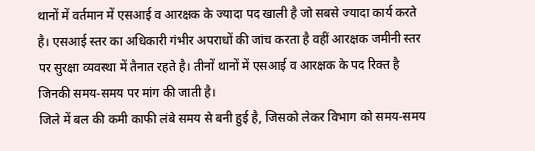थानों में वर्तमान में एसआई व आरक्षक के ज्यादा पद खाली है जो सबसे ज्यादा कार्य करते है। एसआई स्तर का अधिकारी गंभीर अपराधों की जांच करता है वहीं आरक्षक जमीनी स्तर पर सुरक्षा व्यवस्था में तैनात रहते है। तीनों थानों में एसआई व आरक्षक के पद रिक्त है जिनकी समय-समय पर मांग की जाती है।
जिले में बल की कमी काफी लंबे समय से बनी हुई है, जिसको लेकर विभाग को समय-समय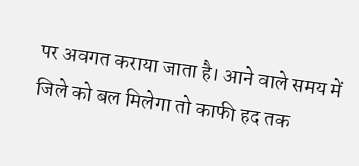पर अवगत कराया जाता है। आने वाले समय में जिले को बल मिलेगा तो काफी हद तक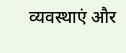व्यवस्थाएं और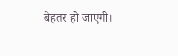बेहतर हो जाएगी।